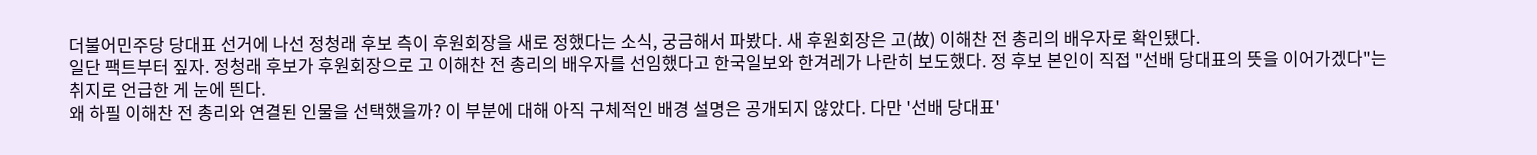더불어민주당 당대표 선거에 나선 정청래 후보 측이 후원회장을 새로 정했다는 소식, 궁금해서 파봤다. 새 후원회장은 고(故) 이해찬 전 총리의 배우자로 확인됐다.
일단 팩트부터 짚자. 정청래 후보가 후원회장으로 고 이해찬 전 총리의 배우자를 선임했다고 한국일보와 한겨레가 나란히 보도했다. 정 후보 본인이 직접 "선배 당대표의 뜻을 이어가겠다"는 취지로 언급한 게 눈에 띈다.
왜 하필 이해찬 전 총리와 연결된 인물을 선택했을까? 이 부분에 대해 아직 구체적인 배경 설명은 공개되지 않았다. 다만 '선배 당대표'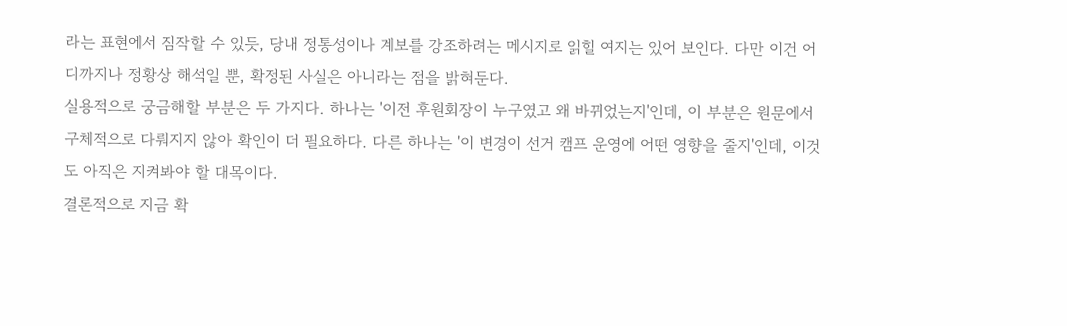라는 표현에서 짐작할 수 있듯, 당내 정통성이나 계보를 강조하려는 메시지로 읽힐 여지는 있어 보인다. 다만 이건 어디까지나 정황상 해석일 뿐, 확정된 사실은 아니라는 점을 밝혀둔다.
실용적으로 궁금해할 부분은 두 가지다. 하나는 '이전 후원회장이 누구였고 왜 바뀌었는지'인데, 이 부분은 원문에서 구체적으로 다뤄지지 않아 확인이 더 필요하다. 다른 하나는 '이 변경이 선거 캠프 운영에 어떤 영향을 줄지'인데, 이것도 아직은 지켜봐야 할 대목이다.
결론적으로 지금 확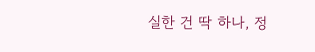실한 건 딱 하나, 정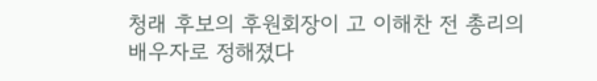청래 후보의 후원회장이 고 이해찬 전 총리의 배우자로 정해졌다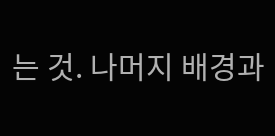는 것. 나머지 배경과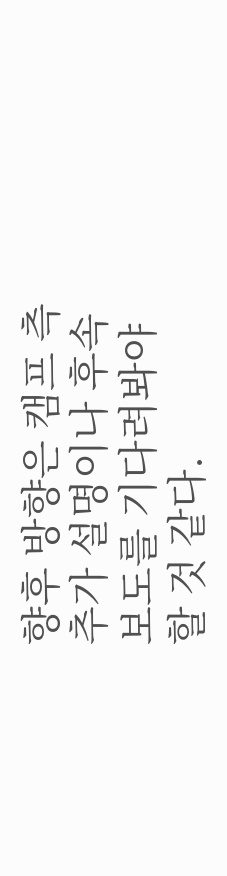향후 방향은 캠프 측 추가 설명이나 후속 보도를 기다려봐야 할 것 같다.